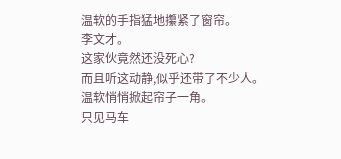温软的手指猛地攥紧了窗帘。
李文才。
这家伙竟然还没死心?
而且听这动静,似乎还带了不少人。
温软悄悄掀起帘子一角。
只见马车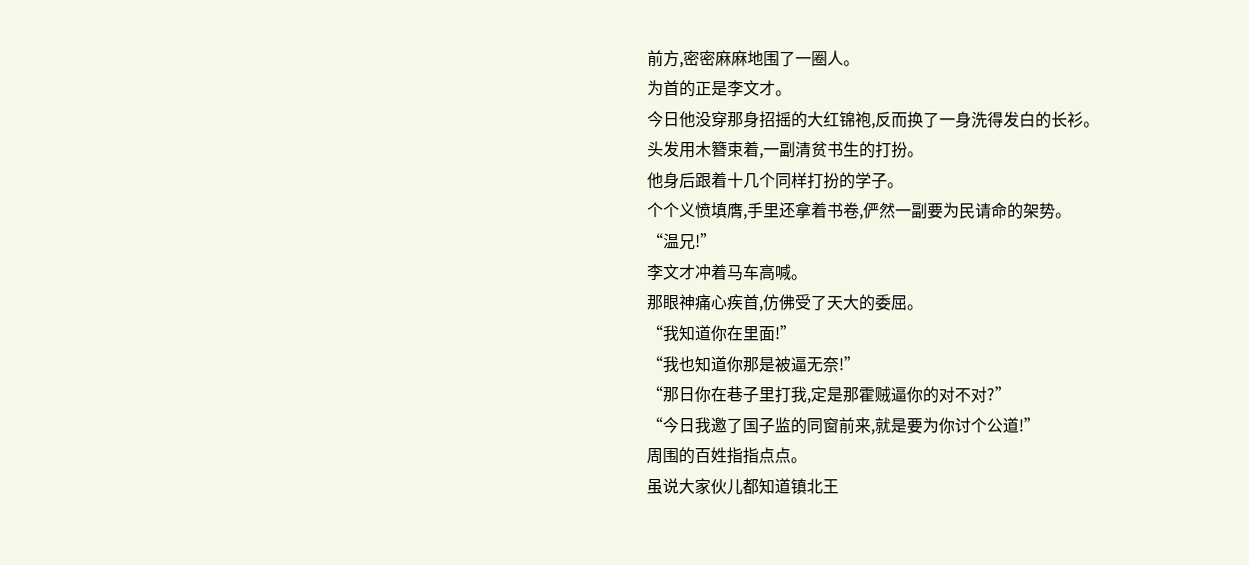前方,密密麻麻地围了一圈人。
为首的正是李文才。
今日他没穿那身招摇的大红锦袍,反而换了一身洗得发白的长衫。
头发用木簪束着,一副清贫书生的打扮。
他身后跟着十几个同样打扮的学子。
个个义愤填膺,手里还拿着书卷,俨然一副要为民请命的架势。
“温兄!”
李文才冲着马车高喊。
那眼神痛心疾首,仿佛受了天大的委屈。
“我知道你在里面!”
“我也知道你那是被逼无奈!”
“那日你在巷子里打我,定是那霍贼逼你的对不对?”
“今日我邀了国子监的同窗前来,就是要为你讨个公道!”
周围的百姓指指点点。
虽说大家伙儿都知道镇北王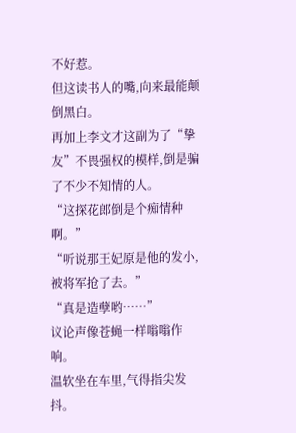不好惹。
但这读书人的嘴,向来最能颠倒黑白。
再加上李文才这副为了“挚友”不畏强权的模样,倒是骗了不少不知情的人。
“这探花郎倒是个痴情种啊。”
“听说那王妃原是他的发小,被将军抢了去。”
“真是造孽哟……”
议论声像苍蝇一样嗡嗡作响。
温软坐在车里,气得指尖发抖。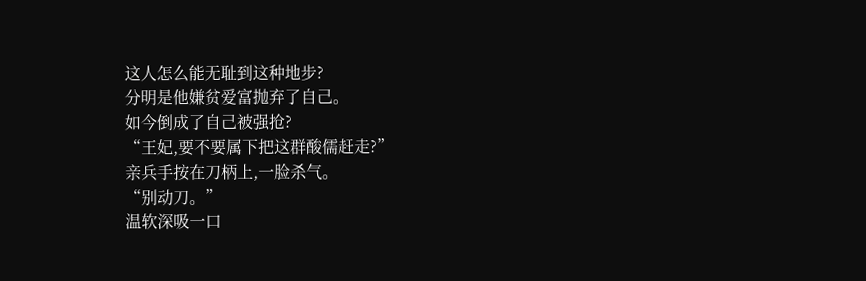这人怎么能无耻到这种地步?
分明是他嫌贫爱富抛弃了自己。
如今倒成了自己被强抢?
“王妃,要不要属下把这群酸儒赶走?”
亲兵手按在刀柄上,一脸杀气。
“别动刀。”
温软深吸一口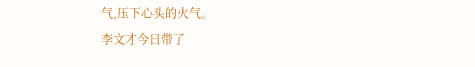气,压下心头的火气。
李文才今日带了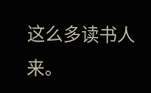这么多读书人来。